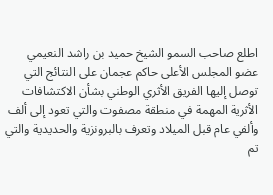اطلع صاحب السمو الشيخ حميد بن راشد النعيمي عضو المجلس الأعلى حاكم عجمان على النتائج التي توصل إليها الفريق الأثري الوطني بشأن الاكتشافات الأثرية المهمة في منطقة مصفوت والتي تعود إلى ألف وألفي عام قبل الميلاد وتعرف بالبرونزية والحديدية والتي تم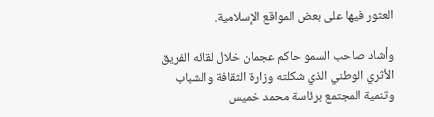العثور فيها على بعض المواقع الإسلامية.

وأشاد صاحب السمو حاكم عجمان خلال لقائه الفريق الأثري الوطني الذي شكلته وزارة الثقافة والشباب وتنمية المجتمع برئاسة محمد خميس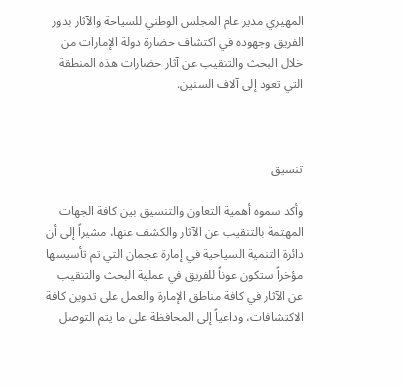المهيري مدير عام المجلس الوطني للسياحة والآثار بدور الفريق وجهوده في اكتشاف حضارة دولة الإمارات من خلال البحث والتنقيب عن آثار حضارات هذه المنطقة التي تعود إلى آلاف السنين.



تنسيق

وأكد سموه أهمية التعاون والتنسيق بين كافة الجهات المهتمة بالتنقيب عن الآثار والكشف عنها، مشيراً إلى أن دائرة التنمية السياحية في إمارة عجمان التي تم تأسيسها مؤخراً ستكون عوناً للفريق في عملية البحث والتنقيب عن الآثار في كافة مناطق الإمارة والعمل على تدوين كافة الاكتشافات، وداعياً إلى المحافظة على ما يتم التوصل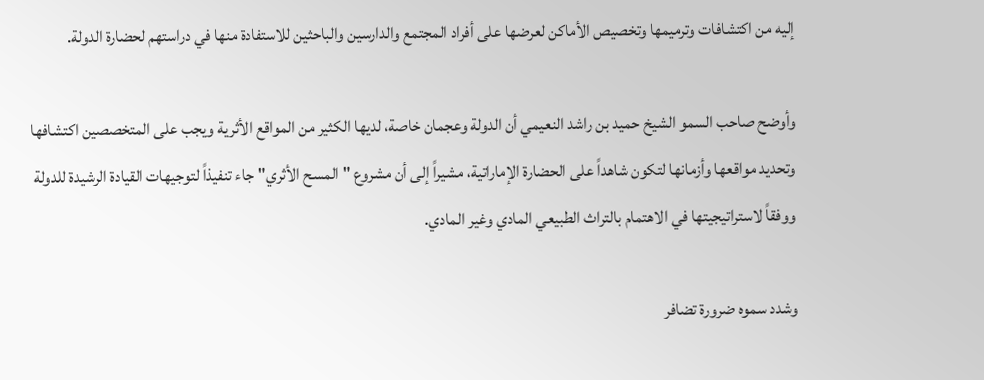إليه من اكتشافات وترميمها وتخصيص الأماكن لعرضها على أفراد المجتمع والدارسين والباحثين للاستفادة منها في دراستهم لحضارة الدولة.

وأوضح صاحب السمو الشيخ حميد بن راشد النعيمي أن الدولة وعجمان خاصة، لديها الكثير من المواقع الأثرية ويجب على المتخصصين اكتشافها وتحديد مواقعها وأزمانها لتكون شاهداً على الحضارة الإماراتية، مشيراً إلى أن مشروع "المسح الأثري" جاء تنفيذاً لتوجيهات القيادة الرشيدة للدولة ووفقاً لاستراتيجيتها في الاهتمام بالتراث الطبيعي المادي وغير المادي.

وشدد سموه ضرورة تضافر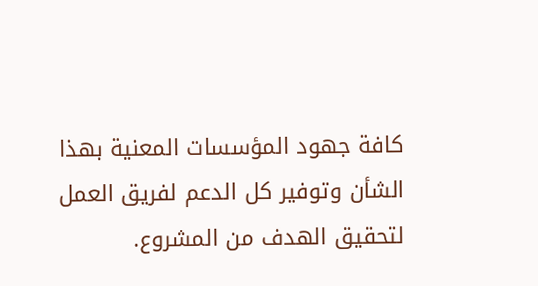كافة جهود المؤسسات المعنية بهذا الشأن وتوفير كل الدعم لفريق العمل لتحقيق الهدف من المشروع.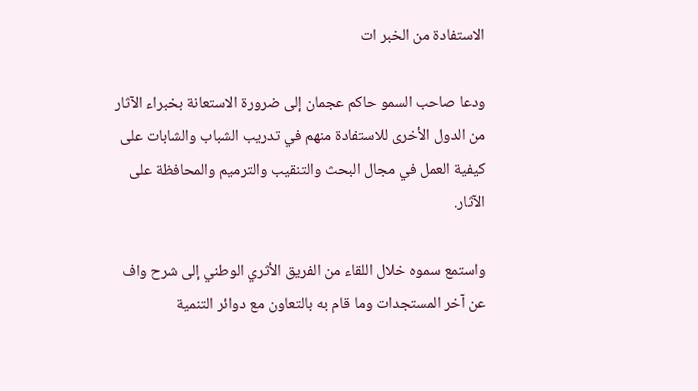الاستفادة من الخبر ات

ودعا صاحب السمو حاكم عجمان إلى ضرورة الاستعانة بخبراء الآثار من الدول الأخرى للاستفادة منهم في تدريب الشباب والشابات على كيفية العمل في مجال البحث والتنقيب والترميم والمحافظة على الآثار.

واستمع سموه خلال اللقاء من الفريق الأثري الوطني إلى شرح واف عن آخر المستجدات وما قام به بالتعاون مع دوائر التنمية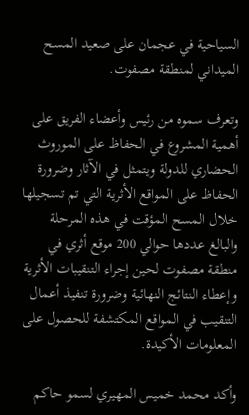السياحية في عجمان على صعيد المسح الميداني لمنطقة مصفوت.

وتعرف سموه من رئيس وأعضاء الفريق على أهمية المشروع في الحفاظ على الموروث الحضاري للدولة ويتمثل في الآثار وضرورة الحفاظ على المواقع الأثرية التي تم تسجيلها خلال المسح المؤقت في هذه المرحلة والبالغ عددها حوالي 200 موقع أثري في منطقة مصفوت لحين إجراء التنقيبات الأثرية وإعطاء النتائج النهائية وضرورة تنفيذ أعمال التنقيب في المواقع المكتشفة للحصول على المعلومات الأكيدة.

وأكد محمد خميس المهيري لسمو حاكم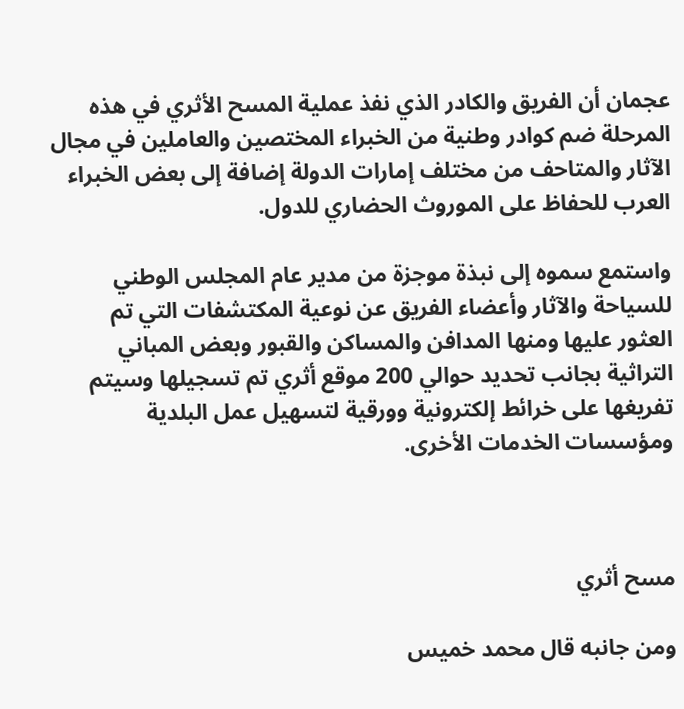عجمان أن الفريق والكادر الذي نفذ عملية المسح الأثري في هذه المرحلة ضم كوادر وطنية من الخبراء المختصين والعاملين في مجال الآثار والمتاحف من مختلف إمارات الدولة إضافة إلى بعض الخبراء العرب للحفاظ على الموروث الحضاري للدول.

واستمع سموه إلى نبذة موجزة من مدير عام المجلس الوطني للسياحة والآثار وأعضاء الفريق عن نوعية المكتشفات التي تم العثور عليها ومنها المدافن والمساكن والقبور وبعض المباني التراثية بجانب تحديد حوالي 200 موقع أثري تم تسجيلها وسيتم تفريغها على خرائط إلكترونية وورقية لتسهيل عمل البلدية ومؤسسات الخدمات الأخرى.



مسح أثري

ومن جانبه قال محمد خميس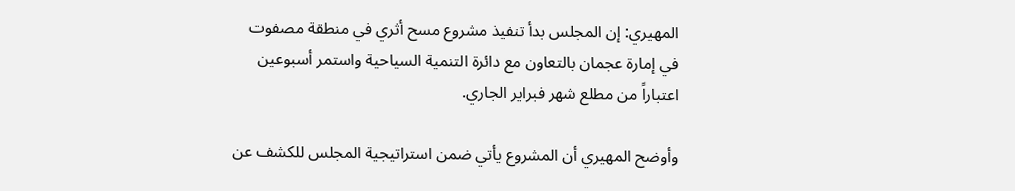المهيري: إن المجلس بدأ تنفيذ مشروع مسح أثري في منطقة مصفوت في إمارة عجمان بالتعاون مع دائرة التنمية السياحية واستمر أسبوعين اعتباراً من مطلع شهر فبراير الجاري.

وأوضح المهيري أن المشروع يأتي ضمن استراتيجية المجلس للكشف عن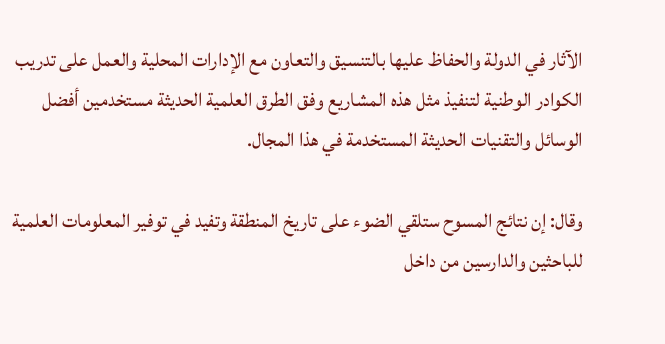الآثار في الدولة والحفاظ عليها بالتنسيق والتعاون مع الإدارات المحلية والعمل على تدريب الكوادر الوطنية لتنفيذ مثل هذه المشاريع وفق الطرق العلمية الحديثة مستخدمين أفضل الوسائل والتقنيات الحديثة المستخدمة في هذا المجال.

وقال: إن نتائج المسوح ستلقي الضوء على تاريخ المنطقة وتفيد في توفير المعلومات العلمية للباحثين والدارسين من داخل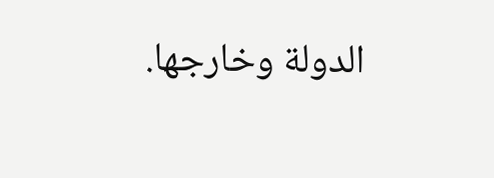الدولة وخارجها.